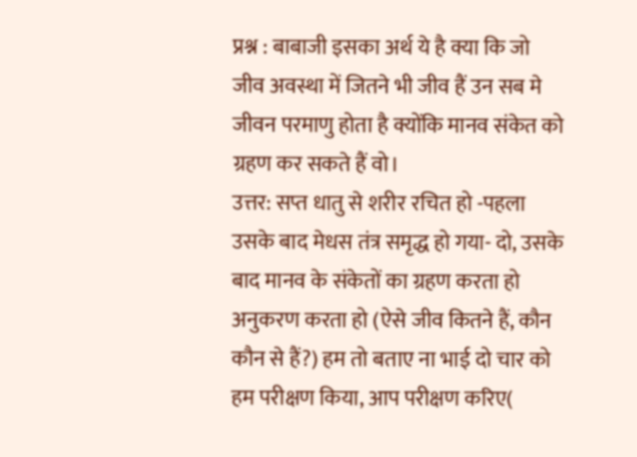प्रश्न : बाबाजी इसका अर्थ ये है क्या कि जो जीव अवस्था में जितने भी जीव हैं उन सब मे जीवन परमाणु होता है क्योंकि मानव संकेत को ग्रहण कर सकते हैं वो।
उत्तर: सप्त धातु से शरीर रचित हो -पहला उसके बाद मेधस तंत्र समृद्ध हो गया- दो, उसके बाद मानव के संकेतों का ग्रहण करता हो अनुकरण करता हो (ऐसे जीव कितने हैं, कौन कौन से हैं?) हम तो बताए ना भाई दो चार को हम परीक्षण किया, आप परीक्षण करिए(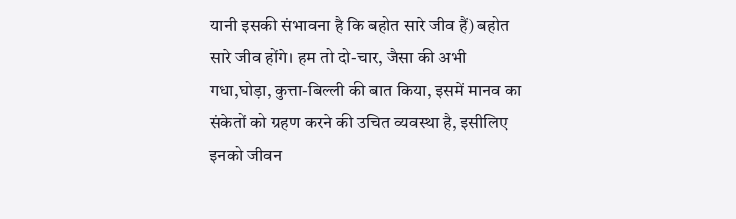यानी इसकी संभावना है कि बहोत सारे जीव हैं) बहोत सारे जीव होंगे। हम तो दो-चार, जैसा की अभी गधा,घोड़ा, कुत्ता-बिल्ली की बात किया, इसमें मानव का संकेतों को ग्रहण करने की उचित व्यवस्था है, इसीलिए इनको जीवन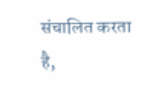संचालित करता है,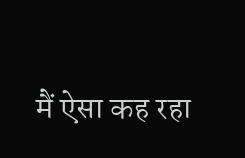मैं ऐसा कह रहा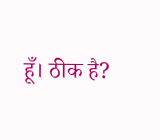हूँ। ठीक है?